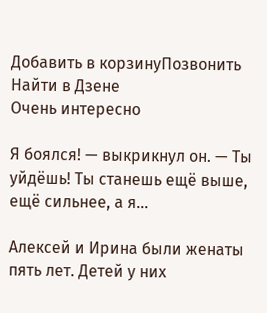Добавить в корзинуПозвонить
Найти в Дзене
Очень интересно

Я боялся! — выкрикнул он. — Ты уйдёшь! Ты станешь ещё выше, ещё сильнее, а я…

Алексей и Ирина были женаты пять лет. Детей у них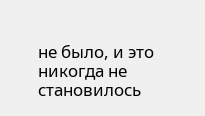не было, и это никогда не становилось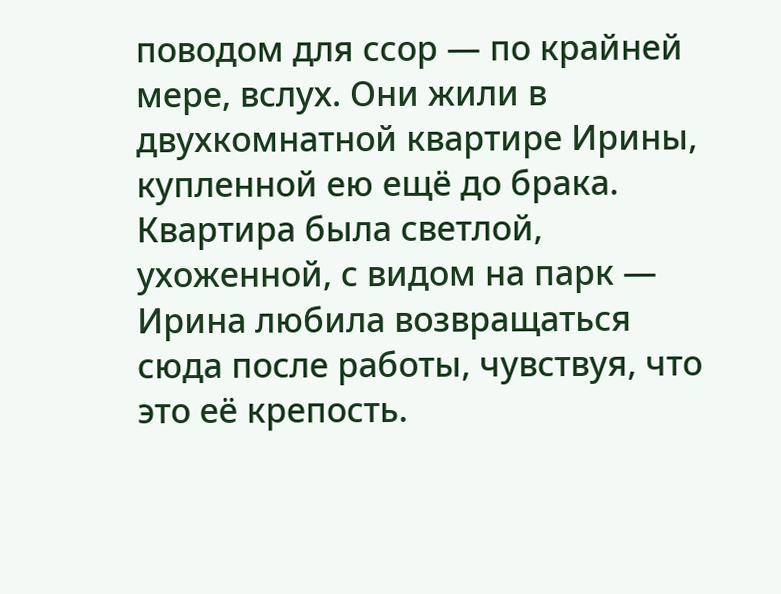поводом для ссор — по крайней мере, вслух. Они жили в двухкомнатной квартире Ирины, купленной ею ещё до брака. Квартира была светлой, ухоженной, с видом на парк — Ирина любила возвращаться сюда после работы, чувствуя, что это её крепость.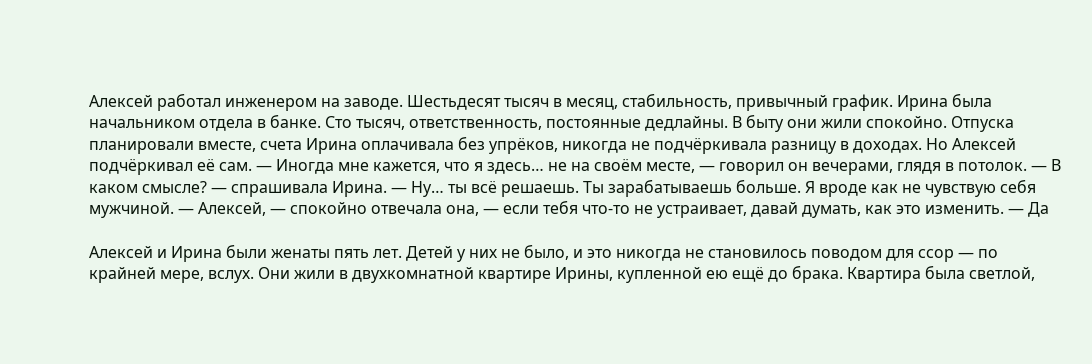Алексей работал инженером на заводе. Шестьдесят тысяч в месяц, стабильность, привычный график. Ирина была начальником отдела в банке. Сто тысяч, ответственность, постоянные дедлайны. В быту они жили спокойно. Отпуска планировали вместе, счета Ирина оплачивала без упрёков, никогда не подчёркивала разницу в доходах. Но Алексей подчёркивал её сам. — Иногда мне кажется, что я здесь… не на своём месте, — говорил он вечерами, глядя в потолок. — В каком смысле? — спрашивала Ирина. — Ну… ты всё решаешь. Ты зарабатываешь больше. Я вроде как не чувствую себя мужчиной. — Алексей, — спокойно отвечала она, — если тебя что-то не устраивает, давай думать, как это изменить. — Да

Алексей и Ирина были женаты пять лет. Детей у них не было, и это никогда не становилось поводом для ссор — по крайней мере, вслух. Они жили в двухкомнатной квартире Ирины, купленной ею ещё до брака. Квартира была светлой,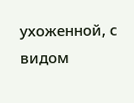ухоженной, с видом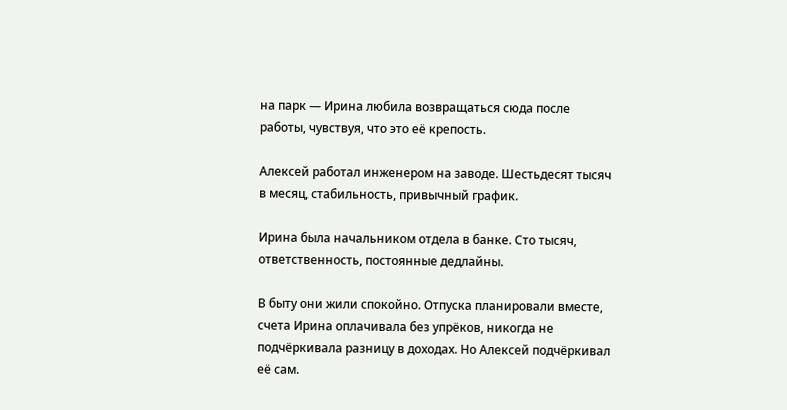на парк — Ирина любила возвращаться сюда после работы, чувствуя, что это её крепость.

Алексей работал инженером на заводе. Шестьдесят тысяч в месяц, стабильность, привычный график.

Ирина была начальником отдела в банке. Сто тысяч, ответственность, постоянные дедлайны.

В быту они жили спокойно. Отпуска планировали вместе, счета Ирина оплачивала без упрёков, никогда не подчёркивала разницу в доходах. Но Алексей подчёркивал её сам.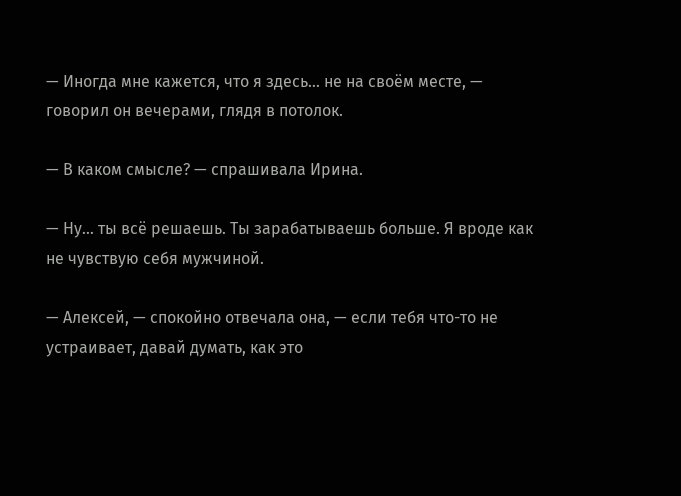— Иногда мне кажется, что я здесь… не на своём месте, — говорил он вечерами, глядя в потолок.

— В каком смысле? — спрашивала Ирина.

— Ну… ты всё решаешь. Ты зарабатываешь больше. Я вроде как не чувствую себя мужчиной.

— Алексей, — спокойно отвечала она, — если тебя что-то не устраивает, давай думать, как это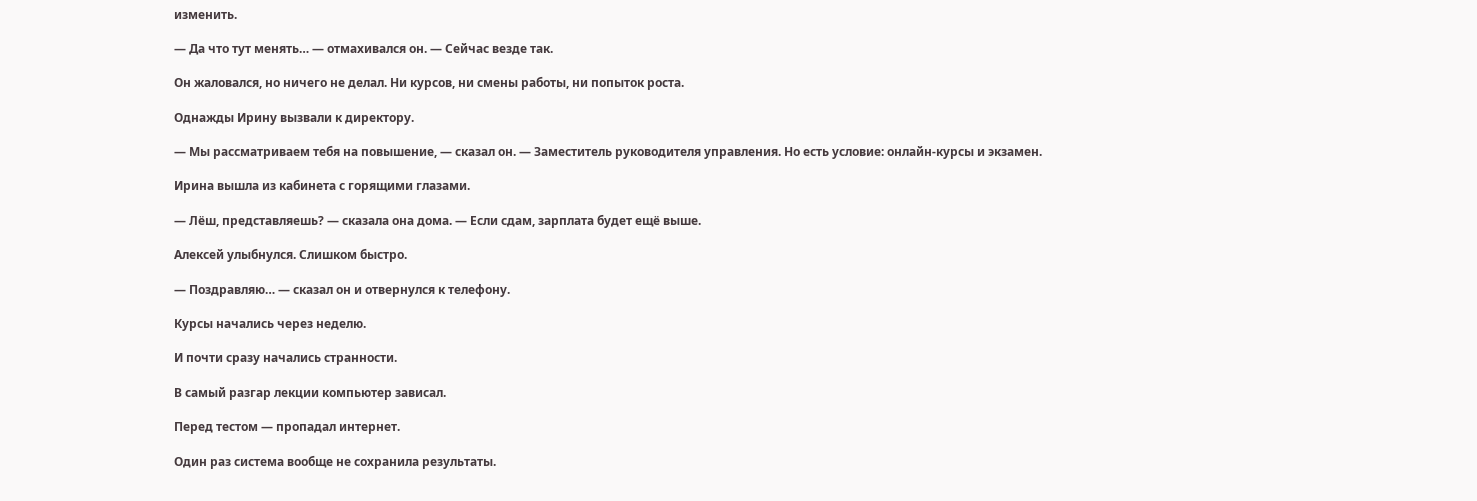изменить.

— Да что тут менять… — отмахивался он. — Сейчас везде так.

Он жаловался, но ничего не делал. Ни курсов, ни смены работы, ни попыток роста.

Однажды Ирину вызвали к директору.

— Мы рассматриваем тебя на повышение, — сказал он. — Заместитель руководителя управления. Но есть условие: онлайн-курсы и экзамен.

Ирина вышла из кабинета с горящими глазами.

— Лёш, представляешь? — сказала она дома. — Если сдам, зарплата будет ещё выше.

Алексей улыбнулся. Слишком быстро.

— Поздравляю… — сказал он и отвернулся к телефону.

Курсы начались через неделю.

И почти сразу начались странности.

В самый разгар лекции компьютер зависал.

Перед тестом — пропадал интернет.

Один раз система вообще не сохранила результаты.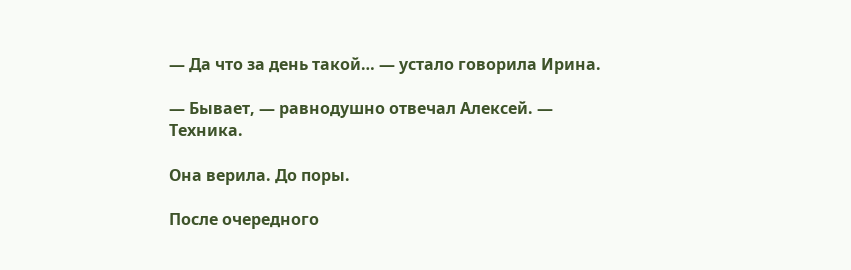— Да что за день такой… — устало говорила Ирина.

— Бывает, — равнодушно отвечал Алексей. — Техника.

Она верила. До поры.

После очередного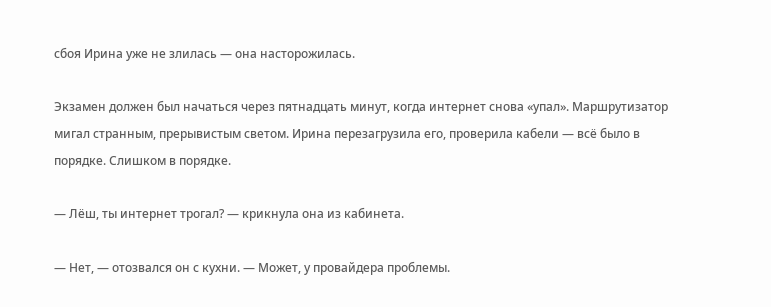сбоя Ирина уже не злилась — она насторожилась.

Экзамен должен был начаться через пятнадцать минут, когда интернет снова «упал». Маршрутизатор мигал странным, прерывистым светом. Ирина перезагрузила его, проверила кабели — всё было в порядке. Слишком в порядке.

— Лёш, ты интернет трогал? — крикнула она из кабинета.

— Нет, — отозвался он с кухни. — Может, у провайдера проблемы.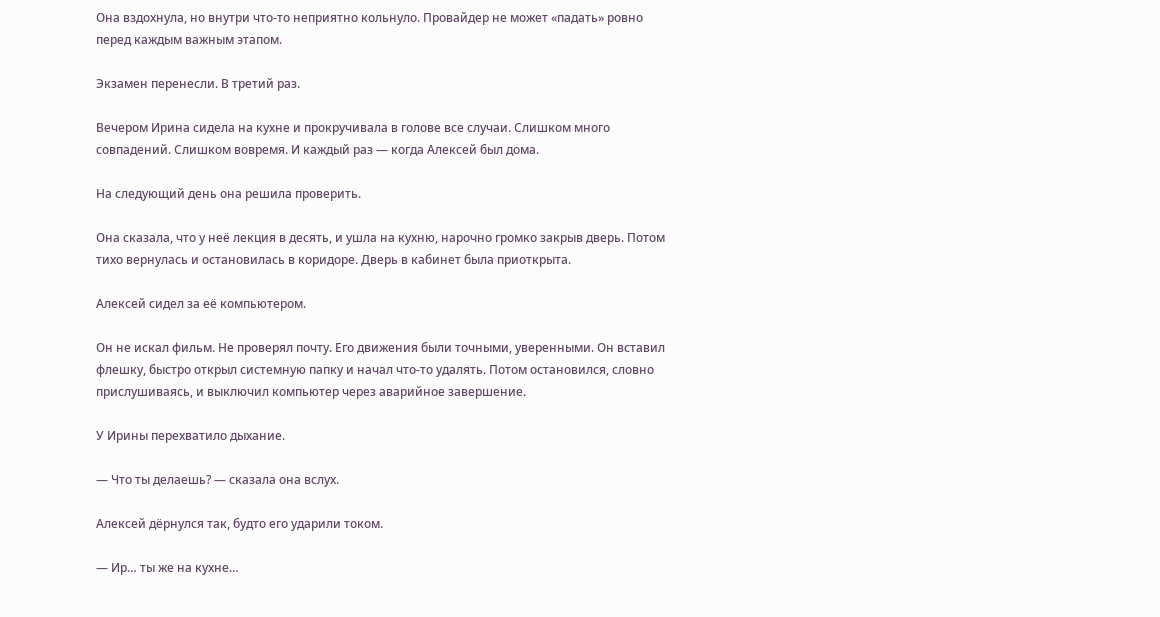Она вздохнула, но внутри что-то неприятно кольнуло. Провайдер не может «падать» ровно перед каждым важным этапом.

Экзамен перенесли. В третий раз.

Вечером Ирина сидела на кухне и прокручивала в голове все случаи. Слишком много совпадений. Слишком вовремя. И каждый раз — когда Алексей был дома.

На следующий день она решила проверить.

Она сказала, что у неё лекция в десять, и ушла на кухню, нарочно громко закрыв дверь. Потом тихо вернулась и остановилась в коридоре. Дверь в кабинет была приоткрыта.

Алексей сидел за её компьютером.

Он не искал фильм. Не проверял почту. Его движения были точными, уверенными. Он вставил флешку, быстро открыл системную папку и начал что-то удалять. Потом остановился, словно прислушиваясь, и выключил компьютер через аварийное завершение.

У Ирины перехватило дыхание.

— Что ты делаешь? — сказала она вслух.

Алексей дёрнулся так, будто его ударили током.

— Ир… ты же на кухне…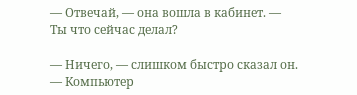— Отвечай, — она вошла в кабинет. — Ты что сейчас делал?

— Ничего, — слишком быстро сказал он. — Компьютер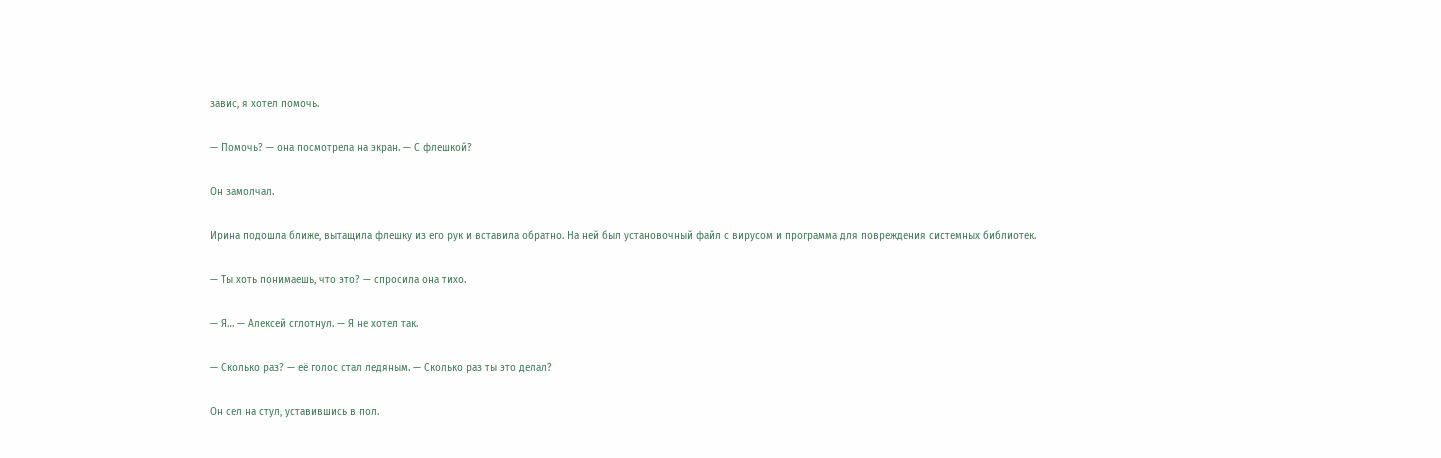завис, я хотел помочь.

— Помочь? — она посмотрела на экран. — С флешкой?

Он замолчал.

Ирина подошла ближе, вытащила флешку из его рук и вставила обратно. На ней был установочный файл с вирусом и программа для повреждения системных библиотек.

— Ты хоть понимаешь, что это? — спросила она тихо.

— Я… — Алексей сглотнул. — Я не хотел так.

— Сколько раз? — её голос стал ледяным. — Сколько раз ты это делал?

Он сел на стул, уставившись в пол.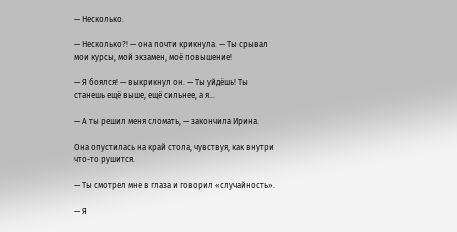— Несколько.

— Несколько?! — она почти крикнула. — Ты срывал мои курсы, мой экзамен, моё повышение!

— Я боялся! — выкрикнул он. — Ты уйдёшь! Ты станешь ещё выше, ещё сильнее, а я…

— А ты решил меня сломать, — закончила Ирина.

Она опустилась на край стола, чувствуя, как внутри что-то рушится.

— Ты смотрел мне в глаза и говорил «случайность».

— Я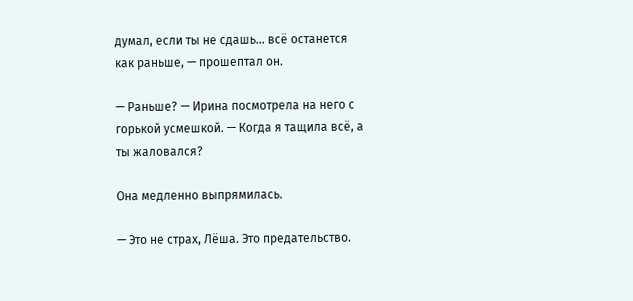думал, если ты не сдашь… всё останется как раньше, — прошептал он.

— Раньше? — Ирина посмотрела на него с горькой усмешкой. — Когда я тащила всё, а ты жаловался?

Она медленно выпрямилась.

— Это не страх, Лёша. Это предательство.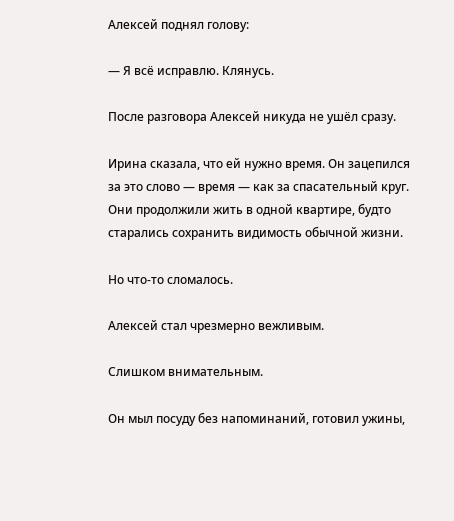Алексей поднял голову:

— Я всё исправлю. Клянусь.

После разговора Алексей никуда не ушёл сразу.

Ирина сказала, что ей нужно время. Он зацепился за это слово — время — как за спасательный круг. Они продолжили жить в одной квартире, будто старались сохранить видимость обычной жизни.

Но что-то сломалось.

Алексей стал чрезмерно вежливым.

Слишком внимательным.

Он мыл посуду без напоминаний, готовил ужины,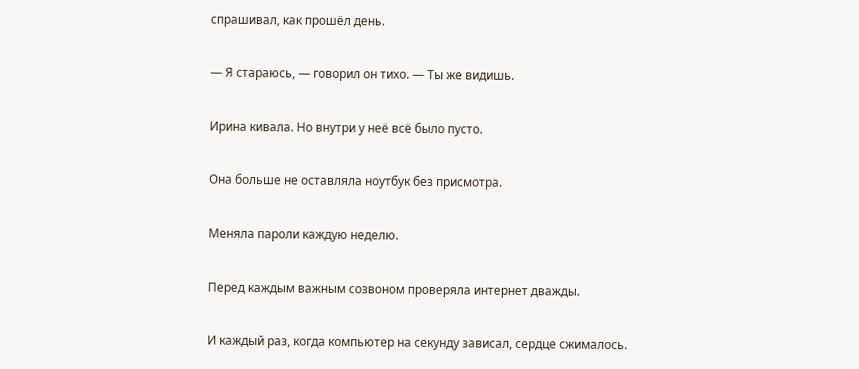спрашивал, как прошёл день.

— Я стараюсь, — говорил он тихо. — Ты же видишь.

Ирина кивала. Но внутри у неё всё было пусто.

Она больше не оставляла ноутбук без присмотра.

Меняла пароли каждую неделю.

Перед каждым важным созвоном проверяла интернет дважды.

И каждый раз, когда компьютер на секунду зависал, сердце сжималось.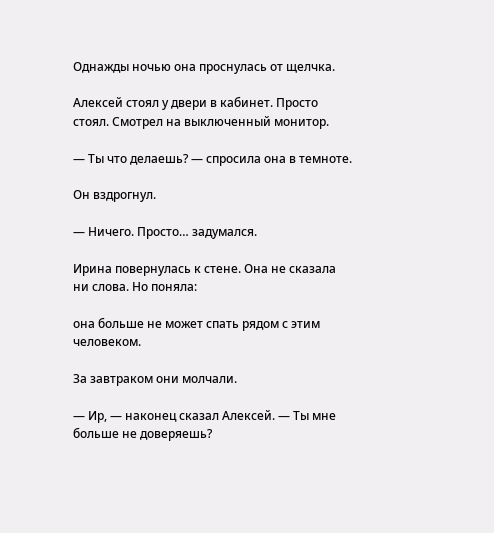Однажды ночью она проснулась от щелчка.

Алексей стоял у двери в кабинет. Просто стоял. Смотрел на выключенный монитор.

— Ты что делаешь? — спросила она в темноте.

Он вздрогнул.

— Ничего. Просто… задумался.

Ирина повернулась к стене. Она не сказала ни слова. Но поняла:

она больше не может спать рядом с этим человеком.

За завтраком они молчали.

— Ир, — наконец сказал Алексей. — Ты мне больше не доверяешь?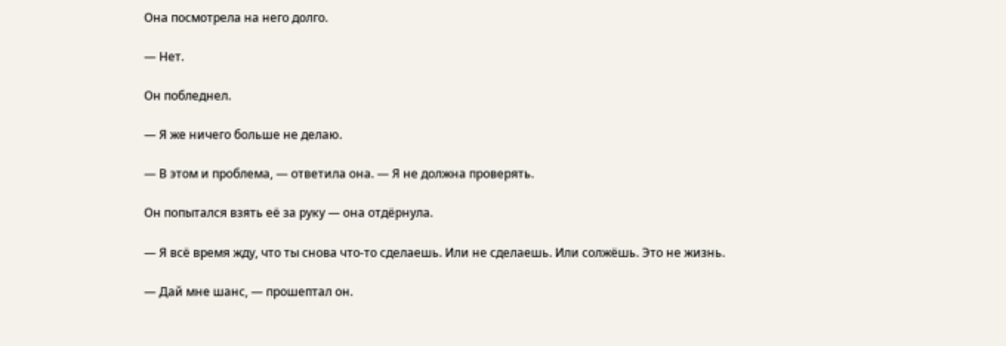Она посмотрела на него долго.

— Нет.

Он побледнел.

— Я же ничего больше не делаю.

— В этом и проблема, — ответила она. — Я не должна проверять.

Он попытался взять её за руку — она отдёрнула.

— Я всё время жду, что ты снова что-то сделаешь. Или не сделаешь. Или солжёшь. Это не жизнь.

— Дай мне шанс, — прошептал он.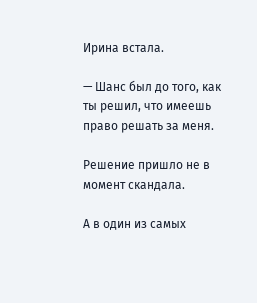Ирина встала.

— Шанс был до того, как ты решил, что имеешь право решать за меня.

Решение пришло не в момент скандала.

А в один из самых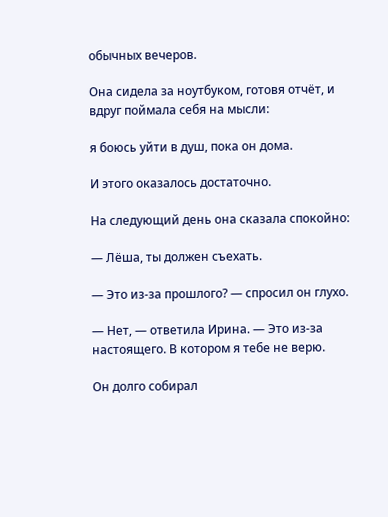обычных вечеров.

Она сидела за ноутбуком, готовя отчёт, и вдруг поймала себя на мысли:

я боюсь уйти в душ, пока он дома.

И этого оказалось достаточно.

На следующий день она сказала спокойно:

— Лёша, ты должен съехать.

— Это из-за прошлого? — спросил он глухо.

— Нет, — ответила Ирина. — Это из-за настоящего. В котором я тебе не верю.

Он долго собирал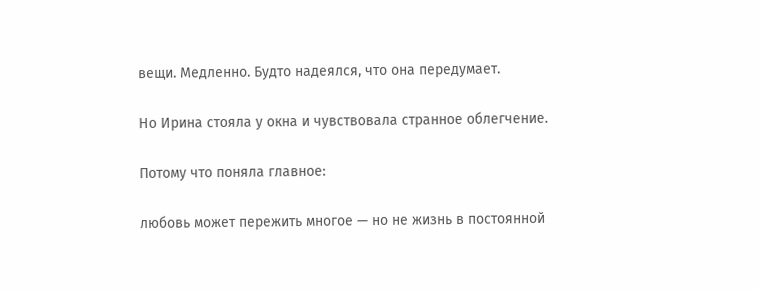вещи. Медленно. Будто надеялся, что она передумает.

Но Ирина стояла у окна и чувствовала странное облегчение.

Потому что поняла главное:

любовь может пережить многое — но не жизнь в постоянной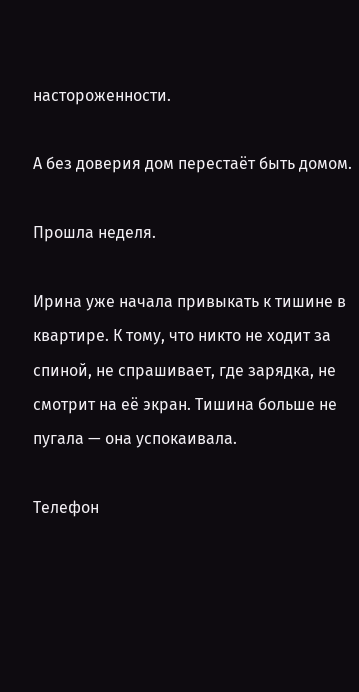настороженности.

А без доверия дом перестаёт быть домом.

Прошла неделя.

Ирина уже начала привыкать к тишине в квартире. К тому, что никто не ходит за спиной, не спрашивает, где зарядка, не смотрит на её экран. Тишина больше не пугала — она успокаивала.

Телефон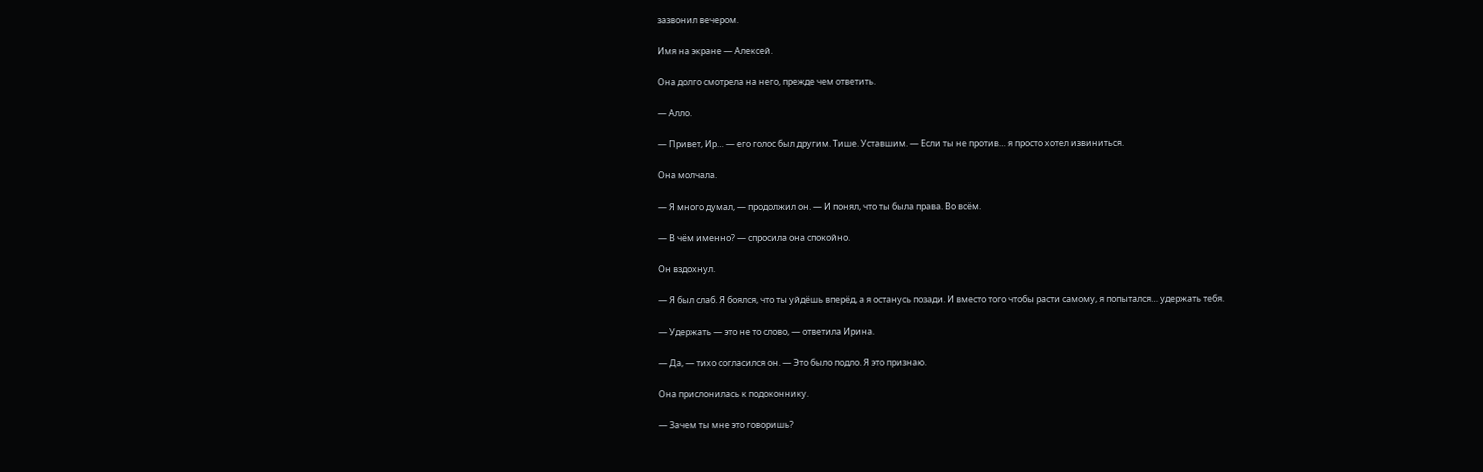зазвонил вечером.

Имя на экране — Алексей.

Она долго смотрела на него, прежде чем ответить.

— Алло.

— Привет, Ир… — его голос был другим. Тише. Уставшим. — Если ты не против… я просто хотел извиниться.

Она молчала.

— Я много думал, — продолжил он. — И понял, что ты была права. Во всём.

— В чём именно? — спросила она спокойно.

Он вздохнул.

— Я был слаб. Я боялся, что ты уйдёшь вперёд, а я останусь позади. И вместо того чтобы расти самому, я попытался… удержать тебя.

— Удержать — это не то слово, — ответила Ирина.

— Да, — тихо согласился он. — Это было подло. Я это признаю.

Она прислонилась к подоконнику.

— Зачем ты мне это говоришь?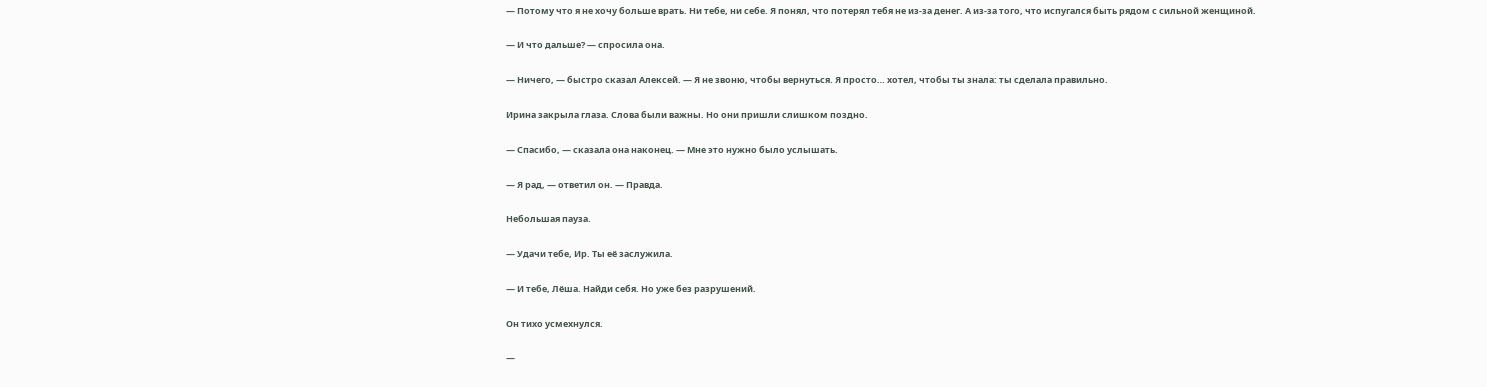— Потому что я не хочу больше врать. Ни тебе, ни себе. Я понял, что потерял тебя не из-за денег. А из-за того, что испугался быть рядом с сильной женщиной.

— И что дальше? — спросила она.

— Ничего, — быстро сказал Алексей. — Я не звоню, чтобы вернуться. Я просто… хотел, чтобы ты знала: ты сделала правильно.

Ирина закрыла глаза. Слова были важны. Но они пришли слишком поздно.

— Спасибо, — сказала она наконец. — Мне это нужно было услышать.

— Я рад, — ответил он. — Правда.

Небольшая пауза.

— Удачи тебе, Ир. Ты её заслужила.

— И тебе, Лёша. Найди себя. Но уже без разрушений.

Он тихо усмехнулся.

—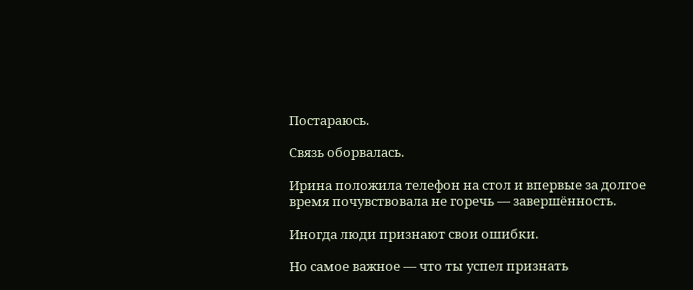Постараюсь.

Связь оборвалась.

Ирина положила телефон на стол и впервые за долгое время почувствовала не горечь — завершённость.

Иногда люди признают свои ошибки.

Но самое важное — что ты успел признать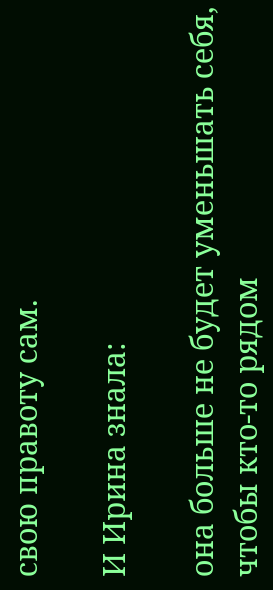свою правоту сам.

И Ирина знала:

она больше не будет уменьшать себя, чтобы кто-то рядом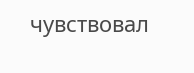чувствовал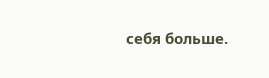себя больше.